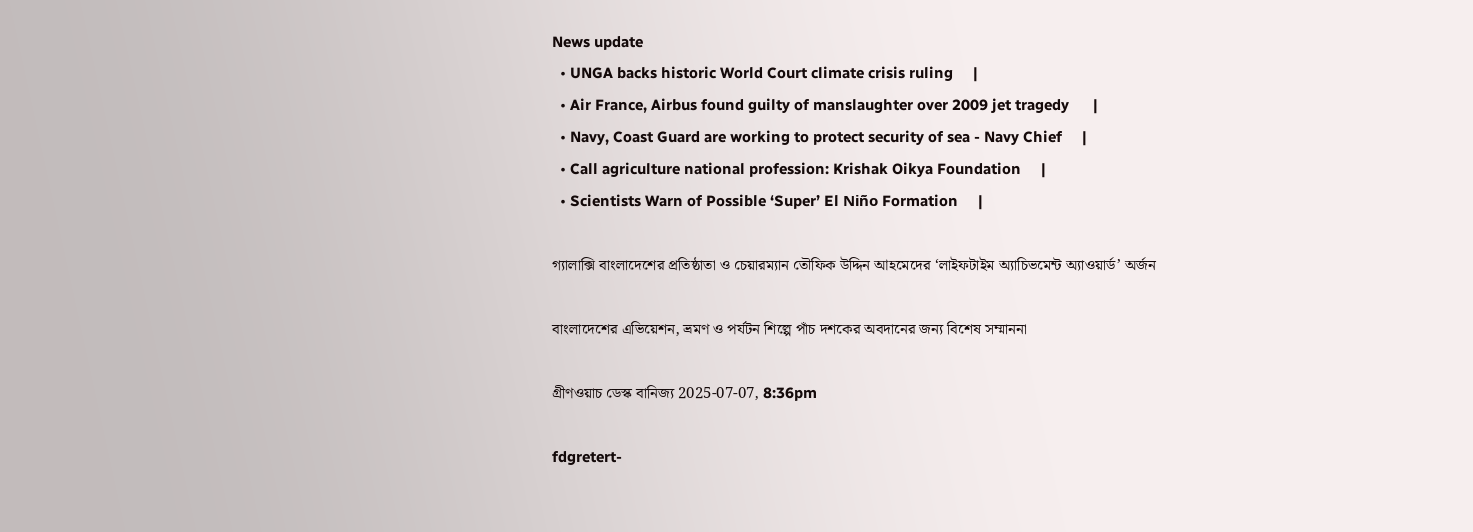News update
  • UNGA backs historic World Court climate crisis ruling     |
  • Air France, Airbus found guilty of manslaughter over 2009 jet tragedy      |
  • Navy, Coast Guard are working to protect security of sea - Navy Chief     |
  • Call agriculture national profession: Krishak Oikya Foundation     |
  • Scientists Warn of Possible ‘Super’ El Niño Formation     |

গ্যালাক্সি বাংলাদেশের প্রতিষ্ঠাতা ও চেয়ারম্যান তৌফিক উদ্দিন আহমেদের ‘লাইফটাইম অ্যাচিভমেন্ট অ্যাওয়ার্ড’ অর্জন

বাংলাদেশের এভিয়েশন, ভ্রমণ ও পর্যটন শিল্পে পাঁচ দশকের অবদানের জন্য বিশেষ সম্মাননা

গ্রীণওয়াচ ডেস্ক বানিজ্য 2025-07-07, 8:36pm

fdgretert-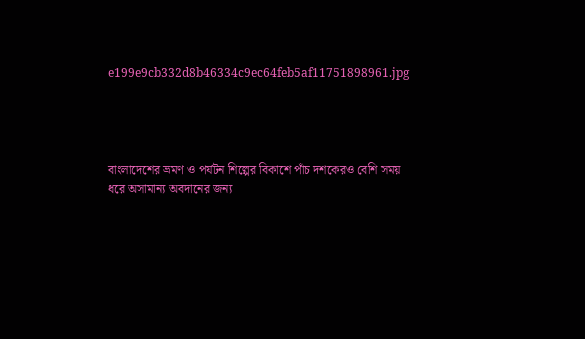e199e9cb332d8b46334c9ec64feb5af11751898961.jpg




বাংলাদেশের ভ্রমণ ও পর্যটন শিল্পের বিকাশে পাঁচ দশকেরও বেশি সময় ধরে অসামান্য অবদানের জন্য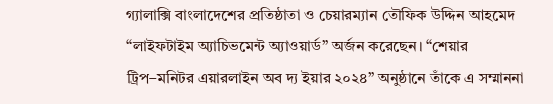গ্যালাক্সি বাংলাদেশের প্রতিষ্ঠাতা ও চেয়ারম্যান তৌফিক উদ্দিন আহমেদ “লাইফটাইম অ্যাচিভমেন্ট অ্যাওয়ার্ড” অর্জন করেছেন। “শেয়ার ট্রিপ–মনিটর এয়ারলাইন অব দ্য ইয়ার ২০২৪” অনুষ্ঠানে তাঁকে এ সম্মাননা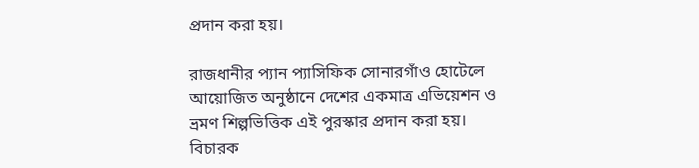প্রদান করা হয়।

রাজধানীর প্যান প্যাসিফিক সোনারগাঁও হোটেলে আয়োজিত অনুষ্ঠানে দেশের একমাত্র এভিয়েশন ও ভ্রমণ শিল্পভিত্তিক এই পুরস্কার প্রদান করা হয়। বিচারক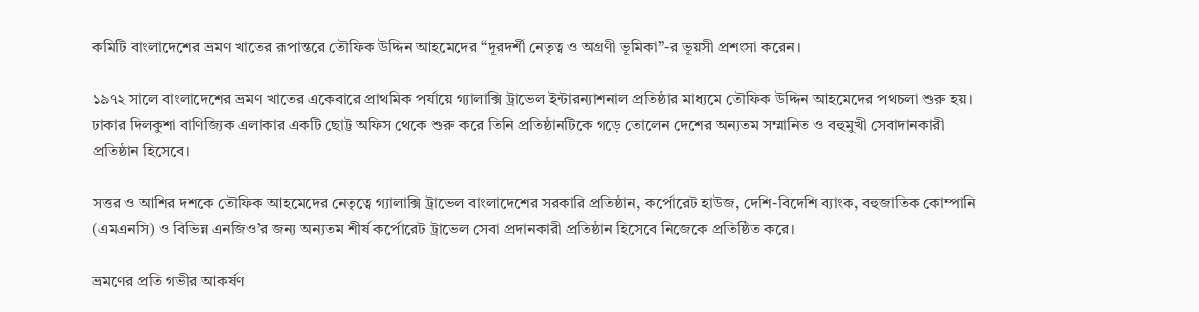কমিটি বাংলাদেশের ভ্রমণ খাতের রূপান্তরে তৌফিক উদ্দিন আহমেদের “দূরদর্শী নেতৃত্ব ও অগ্রণী ভূমিকা”-র ভূয়সী প্রশংসা করেন।

১৯৭২ সালে বাংলাদেশের ভ্রমণ খাতের একেবারে প্রাথমিক পর্যায়ে গ্যালাক্সি ট্রাভেল ইন্টারন্যাশনাল প্রতিষ্ঠার মাধ্যমে তৌফিক উদ্দিন আহমেদের পথচলা শুরু হয়। ঢাকার দিলকুশা বাণিজ্যিক এলাকার একটি ছোট্ট অফিস থেকে শুরু করে তিনি প্রতিষ্ঠানটিকে গড়ে তোলেন দেশের অন্যতম সম্মানিত ও বহুমুখী সেবাদানকারী প্রতিষ্ঠান হিসেবে।

সত্তর ও আশির দশকে তৌফিক আহমেদের নেতৃত্বে গ্যালাক্সি ট্রাভেল বাংলাদেশের সরকারি প্রতিষ্ঠান, কর্পোরেট হাউজ, দেশি-বিদেশি ব্যাংক, বহুজাতিক কোম্পানি (এমএনসি) ও বিভিন্ন এনজিও’র জন্য অন্যতম শীর্ষ কর্পোরেট ট্রাভেল সেবা প্রদানকারী প্রতিষ্ঠান হিসেবে নিজেকে প্রতিষ্ঠিত করে।

ভ্রমণের প্রতি গভীর আকর্ষণ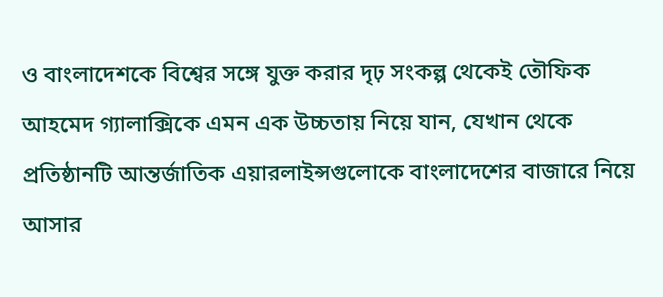ও বাংলাদেশকে বিশ্বের সঙ্গে যুক্ত করার দৃঢ় সংকল্প থেকেই তৌফিক আহমেদ গ্যালাক্সিকে এমন এক উচ্চতায় নিয়ে যান, যেখান থেকে প্রতিষ্ঠানটি আন্তর্জাতিক এয়ারলাইন্সগুলোকে বাংলাদেশের বাজারে নিয়ে আসার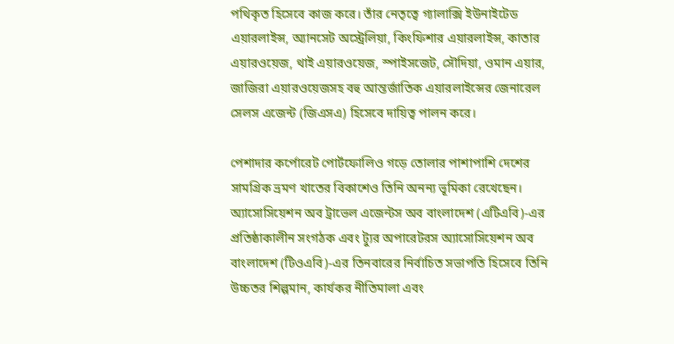পথিকৃত হিসেবে কাজ করে। তাঁর নেতৃত্বে গ্যালাক্সি ইউনাইটেড এয়ারলাইন্স, অ্যানসেট অস্ট্রেলিয়া, কিংফিশার এয়ারলাইন্স, কাতার এয়ারওয়েজ, থাই এয়ারওয়েজ, স্পাইসজেট, সৌদিয়া, ওমান এয়ার, জাজিরা এয়ারওয়েজসহ বহু আন্তর্জাতিক এয়ারলাইন্সের জেনারেল সেলস এজেন্ট (জিএসএ) হিসেবে দায়িত্ব পালন করে।

পেশাদার কর্পোরেট পোর্টফোলিও গড়ে তোলার পাশাপাশি দেশের সামগ্রিক ভ্রমণ খাতের বিকাশেও তিনি অনন্য ভূমিকা রেখেছেন। অ্যাসোসিয়েশন অব ট্রাভেল এজেন্টস অব বাংলাদেশ (এটিএবি)-এর প্রতিষ্ঠাকালীন সংগঠক এবং ট্যুর অপারেটরস অ্যাসোসিয়েশন অব বাংলাদেশ (টিওএবি)-এর তিনবারের নির্বাচিত সভাপতি হিসেবে তিনি উচ্চতর শিল্পমান, কার্যকর নীতিমালা এবং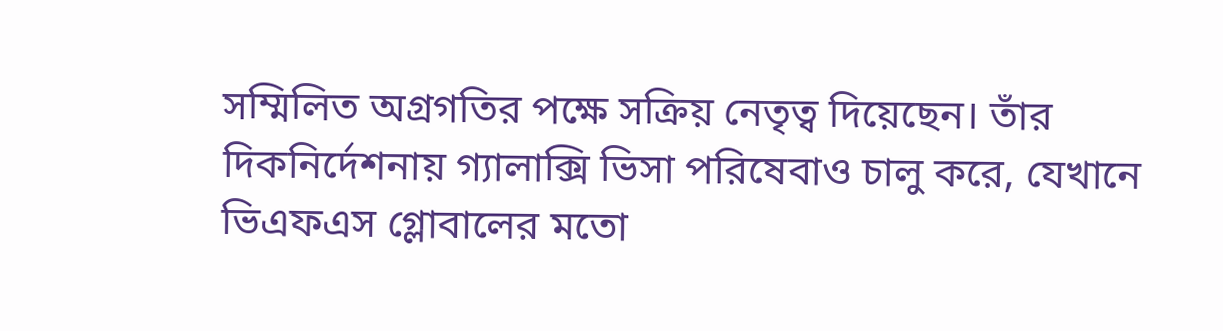সম্মিলিত অগ্রগতির পক্ষে সক্রিয় নেতৃত্ব দিয়েছেন। তাঁর দিকনির্দেশনায় গ্যালাক্সি ভিসা পরিষেবাও চালু করে, যেখানে ভিএফএস গ্লোবালের মতো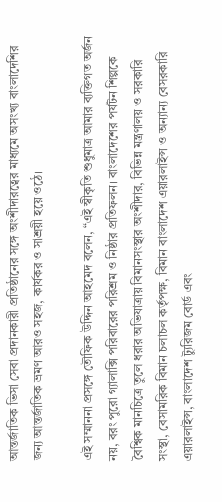আন্তর্জাতিক ভিসা সেবা প্রদানকারী প্রতিষ্ঠানের সঙ্গে অংশীদারত্বের মাধ্যমে অসংখ্য বাংলাদেশির জন্য আন্তর্জাতিক ভ্রমণ আরও সহজ, কার্যকর ও সাশ্রয়ী হয়ে ওঠে।

এই সম্মাননা প্রসঙ্গে তৌফিক উদ্দিন আহমেদ বলেন, “এই স্বীকৃতি শুধুমাত্র আমার ব্যক্তিগত অর্জন নয়, বরং পুরো গ্যালাক্সি পরিবারের পরিশ্রম ও নিষ্ঠার প্রতিফলন। বাংলাদেশের পর্যটন শিল্পকে বৈশ্বিক মানচিত্রে তুলে ধরার অভিযাত্রায় বিমানসংস্থার অংশীদার, বিভিন্ন মন্ত্রণালয় ও সরকারি সংস্থা, বেসামরিক বিমান চলাচল কর্তৃপক্ষ, বিমান বাংলাদেশ এয়ারলাইন্স ও অন্যান্য বেসরকারি এয়ারলাইন্স, বাংলাদেশ ট্যুরিজম বোর্ড এবং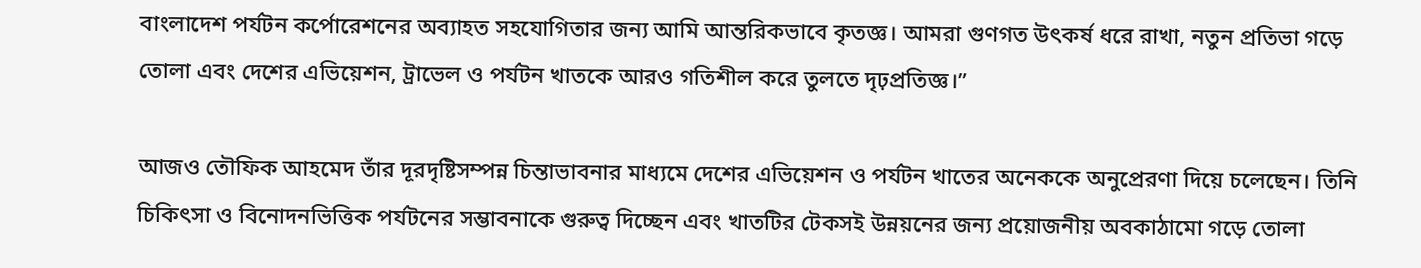বাংলাদেশ পর্যটন কর্পোরেশনের অব্যাহত সহযোগিতার জন্য আমি আন্তরিকভাবে কৃতজ্ঞ। আমরা গুণগত উৎকর্ষ ধরে রাখা, নতুন প্রতিভা গড়ে তোলা এবং দেশের এভিয়েশন, ট্রাভেল ও পর্যটন খাতকে আরও গতিশীল করে তুলতে দৃঢ়প্রতিজ্ঞ।”

আজও তৌফিক আহমেদ তাঁর দূরদৃষ্টিসম্পন্ন চিন্তাভাবনার মাধ্যমে দেশের এভিয়েশন ও পর্যটন খাতের অনেককে অনুপ্রেরণা দিয়ে চলেছেন। তিনি চিকিৎসা ও বিনোদনভিত্তিক পর্যটনের সম্ভাবনাকে গুরুত্ব দিচ্ছেন এবং খাতটির টেকসই উন্নয়নের জন্য প্রয়োজনীয় অবকাঠামো গড়ে তোলা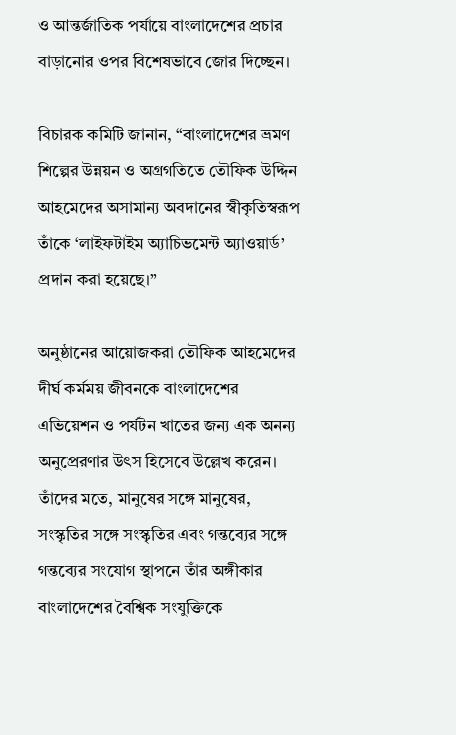ও আন্তর্জাতিক পর্যায়ে বাংলাদেশের প্রচার বাড়ানোর ওপর বিশেষভাবে জোর দিচ্ছেন।

বিচারক কমিটি জানান, “বাংলাদেশের ভ্রমণ শিল্পের উন্নয়ন ও অগ্রগতিতে তৌফিক উদ্দিন আহমেদের অসামান্য অবদানের স্বীকৃতিস্বরূপ তাঁকে ‘লাইফটাইম অ্যাচিভমেন্ট অ্যাওয়ার্ড’ প্রদান করা হয়েছে।”

অনুষ্ঠানের আয়োজকরা তৌফিক আহমেদের দীর্ঘ কর্মময় জীবনকে বাংলাদেশের এভিয়েশন ও পর্যটন খাতের জন্য এক অনন্য অনুপ্রেরণার উৎস হিসেবে উল্লেখ করেন। তাঁদের মতে, মানুষের সঙ্গে মানুষের, সংস্কৃতির সঙ্গে সংস্কৃতির এবং গন্তব্যের সঙ্গে গন্তব্যের সংযোগ স্থাপনে তাঁর অঙ্গীকার বাংলাদেশের বৈশ্বিক সংযুক্তিকে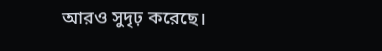আরও সুদৃঢ় করেছে।